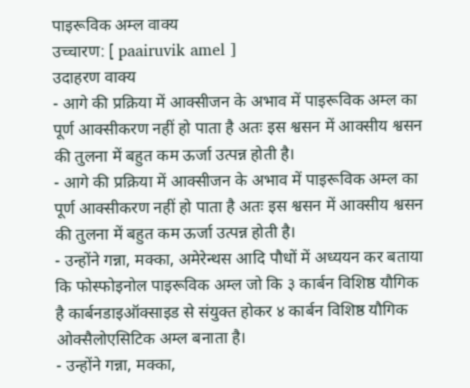पाइरूविक अम्ल वाक्य
उच्चारण: [ paairuvik amel ]
उदाहरण वाक्य
- आगे की प्रक्रिया में आक्सीजन के अभाव में पाइरूविक अम्ल का पूर्ण आक्सीकरण नहीं हो पाता है अतः इस श्वसन में आक्सीय श्वसन की तुलना में बहुत कम ऊर्जा उत्पन्न होती है।
- आगे की प्रक्रिया में आक्सीजन के अभाव में पाइरूविक अम्ल का पूर्ण आक्सीकरण नहीं हो पाता है अतः इस श्वसन में आक्सीय श्वसन की तुलना में बहुत कम ऊर्जा उत्पन्न होती है।
- उन्होंने गन्ना, मक्का, अमेरेन्थस आदि पौधों में अध्ययन कर बताया कि फोस्फोइनोल पाइरूविक अम्ल जो कि ३ कार्बन विशिष्ठ यौगिक है कार्बनडाइऑक्साइड से संयुक्त होकर ४ कार्बन विशिष्ठ यौगिक ओक्सैलोएसिटिक अम्ल बनाता है।
- उन्होंने गन्ना, मक्का,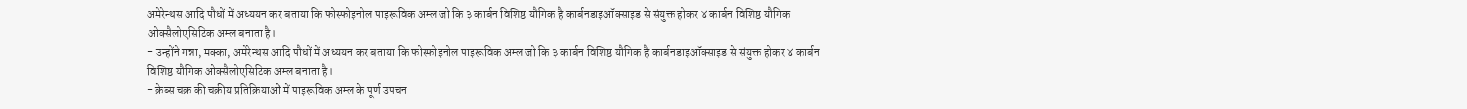अमेरेन्थस आदि पौधों में अध्ययन कर बताया कि फोस्फोइनोल पाइरूविक अम्ल जो कि ३ कार्बन विशिष्ठ यौगिक है कार्बनडाइऑक्साइड से संयुक्त होकर ४ कार्बन विशिष्ठ यौगिक ओक्सैलोएसिटिक अम्ल बनाता है।
- उन्होंने गन्ना, मक्का, अमेरेन्थस आदि पौधों में अध्ययन कर बताया कि फोस्फोइनोल पाइरूविक अम्ल जो कि ३ कार्बन विशिष्ठ यौगिक है कार्बनडाइऑक्साइड से संयुक्त होकर ४ कार्बन विशिष्ठ यौगिक ओक्सैलोएसिटिक अम्ल बनाता है।
- क्रेब्स चक्र की चक्रीय प्रतिक्रियाओं में पाइरूविक अम्ल के पूर्ण उपचन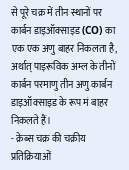से पूरे चक्र में तीन स्थानों पर कार्बन डाइऑक्साइड (CO) का एक एक अणु बाहर निकलता है, अर्थात् पाइरूविक अम्ल के तीनों कार्बन परमाणु तीन अणु कार्बन डाइऑक्साइड के रूप मं बाहर निकलते हैं।
- क्रेब्स चक्र की चक्रीय प्रतिक्रियाओं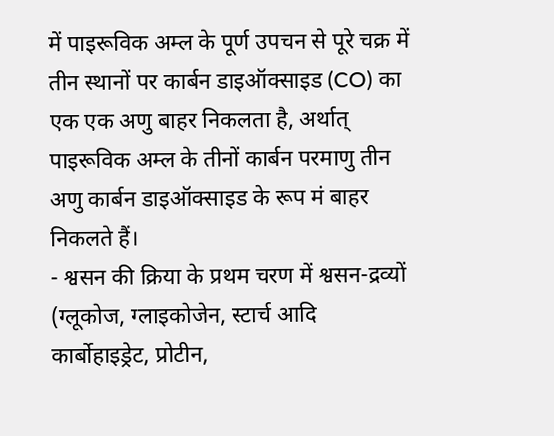में पाइरूविक अम्ल के पूर्ण उपचन से पूरे चक्र में तीन स्थानों पर कार्बन डाइऑक्साइड (CO) का एक एक अणु बाहर निकलता है, अर्थात् पाइरूविक अम्ल के तीनों कार्बन परमाणु तीन अणु कार्बन डाइऑक्साइड के रूप मं बाहर निकलते हैं।
- श्वसन की क्रिया के प्रथम चरण में श्वसन-द्रव्यों (ग्लूकोज, ग्लाइकोजेन, स्टार्च आदि कार्बोहाइड्रेट, प्रोटीन,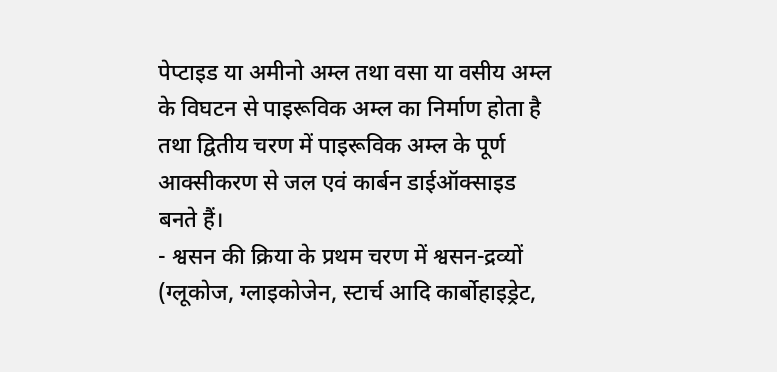पेप्टाइड या अमीनो अम्ल तथा वसा या वसीय अम्ल के विघटन से पाइरूविक अम्ल का निर्माण होता है तथा द्वितीय चरण में पाइरूविक अम्ल के पूर्ण आक्सीकरण से जल एवं कार्बन डाईऑक्साइड बनते हैं।
- श्वसन की क्रिया के प्रथम चरण में श्वसन-द्रव्यों (ग्लूकोज, ग्लाइकोजेन, स्टार्च आदि कार्बोहाइड्रेट,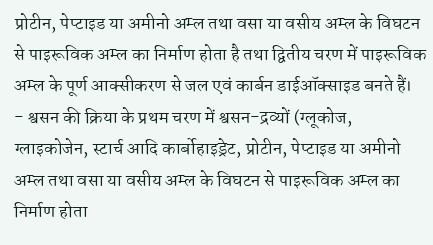प्रोटीन, पेप्टाइड या अमीनो अम्ल तथा वसा या वसीय अम्ल के विघटन से पाइरूविक अम्ल का निर्माण होता है तथा द्वितीय चरण में पाइरूविक अम्ल के पूर्ण आक्सीकरण से जल एवं कार्बन डाईऑक्साइड बनते हैं।
- श्वसन की क्रिया के प्रथम चरण में श्वसन-द्रव्यों (ग्लूकोज, ग्लाइकोजेन, स्टार्च आदि कार्बोहाइड्रेट, प्रोटीन, पेप्टाइड या अमीनो अम्ल तथा वसा या वसीय अम्ल के विघटन से पाइरूविक अम्ल का निर्माण होता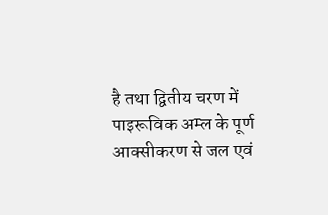है तथा द्वितीय चरण में पाइरूविक अम्ल के पूर्ण आक्सीकरण से जल एवं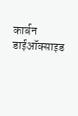कार्बन डाईऑक्साइड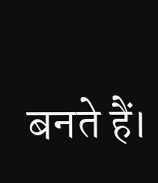बनते हैं।